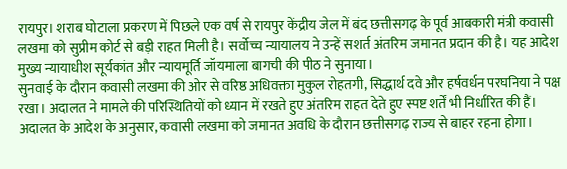रायपुर। शराब घोटाला प्रकरण में पिछले एक वर्ष से रायपुर केंद्रीय जेल में बंद छत्तीसगढ़ के पूर्व आबकारी मंत्री कवासी लखमा को सुप्रीम कोर्ट से बड़ी राहत मिली है। सर्वोच्च न्यायालय ने उन्हें सशर्त अंतरिम जमानत प्रदान की है। यह आदेश मुख्य न्यायाधीश सूर्यकांत और न्यायमूर्ति जॉयमाला बागची की पीठ ने सुनाया।
सुनवाई के दौरान कवासी लखमा की ओर से वरिष्ठ अधिवक्ता मुकुल रोहतगी, सिद्धार्थ दवे और हर्षवर्धन परघनिया ने पक्ष रखा। अदालत ने मामले की परिस्थितियों को ध्यान में रखते हुए अंतरिम राहत देते हुए स्पष्ट शर्तें भी निर्धारित की हैं।
अदालत के आदेश के अनुसार, कवासी लखमा को जमानत अवधि के दौरान छत्तीसगढ़ राज्य से बाहर रहना होगा।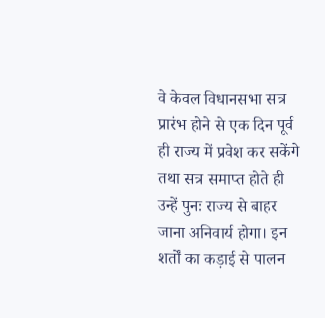वे केवल विधानसभा सत्र प्रारंभ होने से एक दिन पूर्व ही राज्य में प्रवेश कर सकेंगे तथा सत्र समाप्त होते ही उन्हें पुनः राज्य से बाहर जाना अनिवार्य होगा। इन शर्तों का कड़ाई से पालन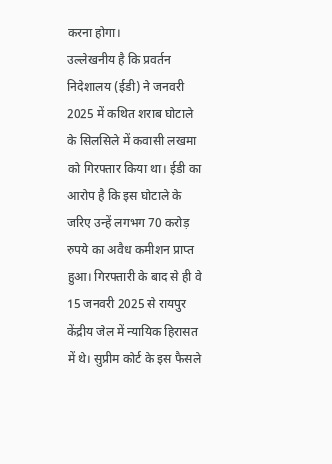करना होगा।
उल्लेखनीय है कि प्रवर्तन निदेशालय (ईडी) ने जनवरी 2025 में कथित शराब घोटाले के सिलसिले में कवासी लखमा को गिरफ्तार किया था। ईडी का आरोप है कि इस घोटाले के जरिए उन्हें लगभग 70 करोड़ रुपये का अवैध कमीशन प्राप्त हुआ। गिरफ्तारी के बाद से ही वे 15 जनवरी 2025 से रायपुर केंद्रीय जेल में न्यायिक हिरासत में थे। सुप्रीम कोर्ट के इस फैसले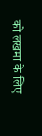को लखमा के लिए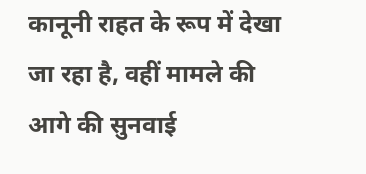कानूनी राहत के रूप में देखा जा रहा है, वहीं मामले की आगे की सुनवाई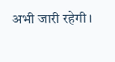अभी जारी रहेगी।